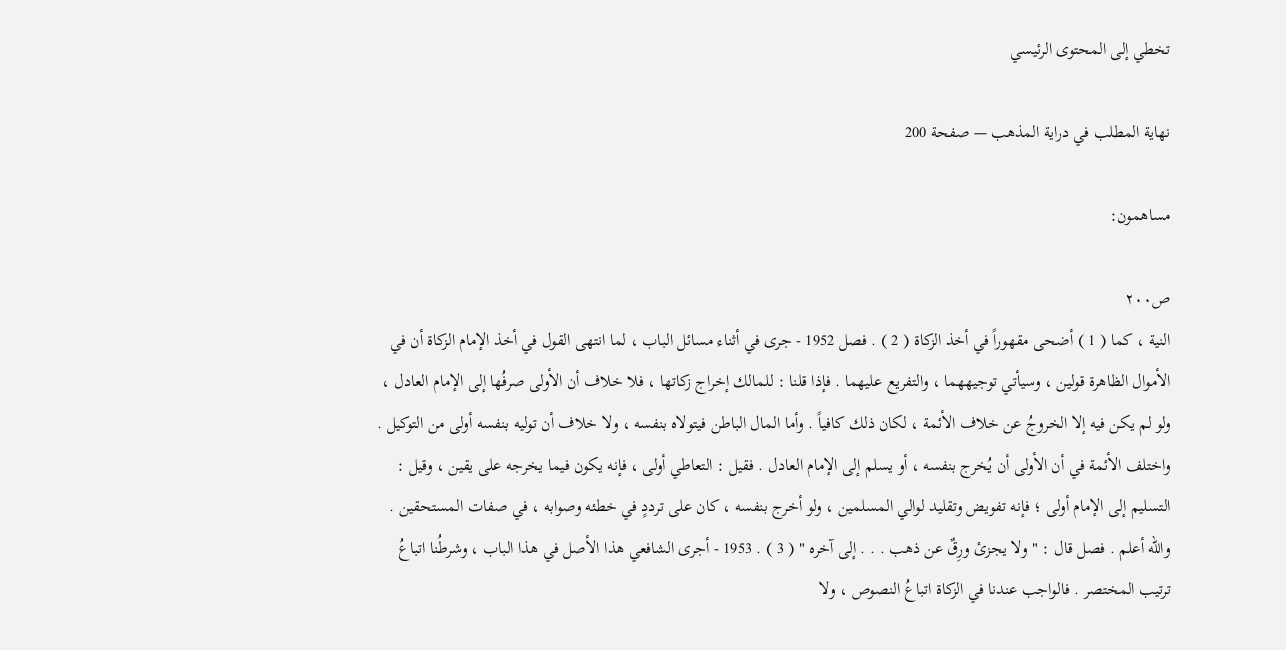تخطي إلى المحتوى الرئيسي

نهاية المطلب في دراية المذهب — صفحة 200

مساهمون:

ص٢٠٠
النية ، كما ( 1 ) أضحى مقهوراً في أخذ الزكاة ( 2 ) . فصل 1952 - جرى في أثناء مسائل الباب ، لما انتهى القول في أخذ الإمام الزكاة أن في الأموال الظاهرة قولين ، وسيأتي توجيههما ، والتفريع عليهما . فإذا قلنا : للمالك إخراج زكاتها ، فلا خلاف أن الأولى صرفُها إلى الإمام العادل ، ولو لم يكن فيه إلا الخروجُ عن خلاف الأئمة ، لكان ذلك كافياً . وأما المال الباطن فيتولاه بنفسه ، ولا خلاف أن توليه بنفسه أولى من التوكيل . واختلف الأئمة في أن الأولى أن يُخرج بنفسه ، أو يسلم إلى الإمام العادل . فقيل : التعاطي أولى ، فإنه يكون فيما يخرجه على يقين ، وقيل : التسليم إلى الإمام أولى ؛ فإنه تفويض وتقليد لوالي المسلمين ، ولو أخرج بنفسه ، كان على ترددٍ في خطئه وصوابه ، في صفات المستحقين . والله أعلم . فصل قال : " ولا يجزئ ورِقٌ عن ذهب . . . إلى آخره " ( 3 ) . 1953 - أجرى الشافعي هذا الأصل في هذا الباب ، وشرطُنا اتباعُ ترتيب المختصر . فالواجب عندنا في الزكاة اتباعُ النصوص ، ولا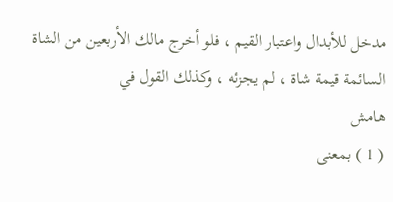مدخل للأبدال واعتبار القيم ، فلو أخرج مالك الأربعين من الشاة السائمة قيمة شاة ، لم يجزئه ، وكذلك القول في
هامش
( 1 ) بمعنى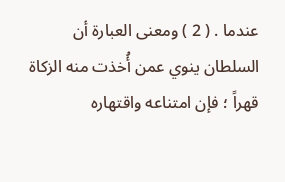عندما . ( 2 ) ومعنى العبارة أن السلطان ينوي عمن أُخذت منه الزكاة قهراً ؛ فإن امتناعه واقتهاره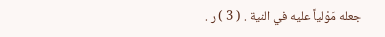جعله مَوْلياً عليه في النية . ( 3 ) ر .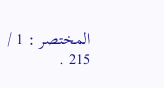المختصر : 1 / 215 .